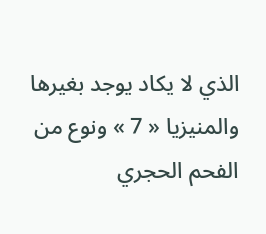الذي لا يكاد يوجد بغيرها والمنيزيا « 7 » ونوع من الفحم الحجري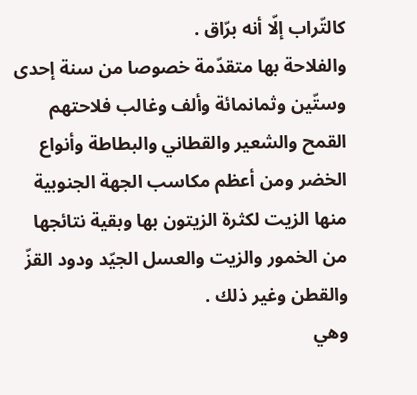كالتّراب إلّا أنه برّاق .
والفلاحة بها متقدّمة خصوصا من سنة إحدى وستّين وثمانمائة وألف وغالب فلاحتهم القمح والشعير والقطاني والبطاطة وأنواع الخضر ومن أعظم مكاسب الجهة الجنوبية منها الزيت لكثرة الزيتون بها وبقية نتائجها من الخمور والزيت والعسل الجيّد ودود القزّ والقطن وغير ذلك .
وهي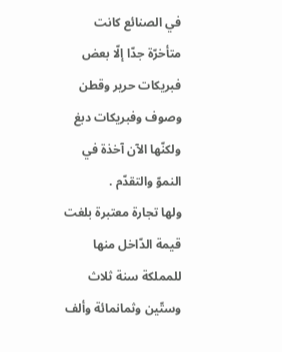في الصنائع كانت متأخرّة جدّا إلّا بعض فبريكات حرير وقطن وصوف وفبريكات دبغ ولكنّها الآن آخذة في النموّ والتقدّم .
ولها تجارة معتبرة بلغت قيمة الدّاخل منها للمملكة سنة ثلاث وستّين وثمانمائة وألف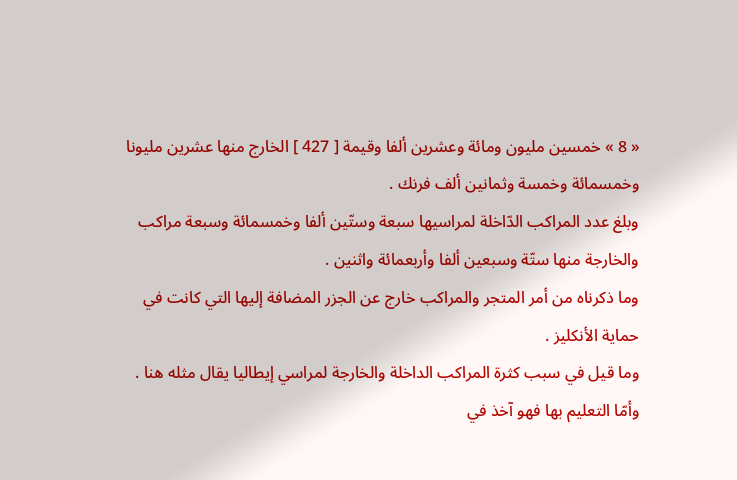« 8 » خمسين مليون ومائة وعشرين ألفا وقيمة [ 427 ] الخارج منها عشرين مليونا وخمسمائة وخمسة وثمانين ألف فرنك .
وبلغ عدد المراكب الدّاخلة لمراسيها سبعة وستّين ألفا وخمسمائة وسبعة مراكب والخارجة منها ستّة وسبعين ألفا وأربعمائة واثنين .
وما ذكرناه من أمر المتجر والمراكب خارج عن الجزر المضافة إليها التي كانت في حماية الأنكليز .
وما قيل في سبب كثرة المراكب الداخلة والخارجة لمراسي إيطاليا يقال مثله هنا .
وأمّا التعليم بها فهو آخذ في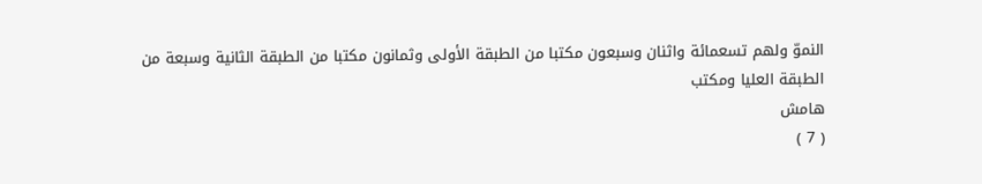النموّ ولهم تسعمائة واثنان وسبعون مكتبا من الطبقة الأولى وثمانون مكتبا من الطبقة الثانية وسبعة من الطبقة العليا ومكتب
هامش
( 7 )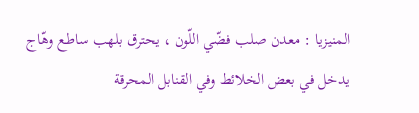المنيزيا : معدن صلب فضّي اللّون ، يحترق بلهب ساطع وهّاج يدخل في بعض الخلائط وفي القنابل المحرقة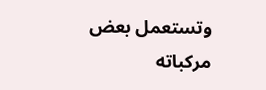وتستعمل بعض مركباته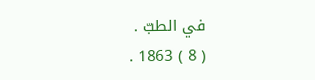في الطبّ .
( 8 ) 1863 .